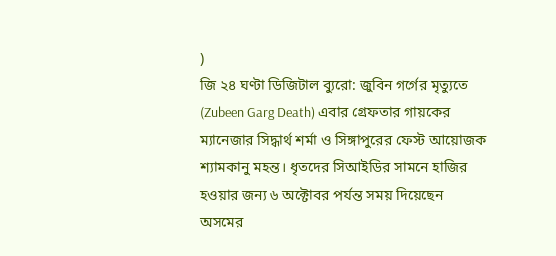)
জি ২৪ ঘণ্টা ডিজিটাল ব্যুরো: জুবিন গর্গের মৃত্যুতে (Zubeen Garg Death) এবার গ্রেফতার গায়কের ম্যানেজার সিদ্ধার্থ শর্মা ও সিঙ্গাপুরের ফেস্ট আয়োজক শ্যামকানু মহন্ত। ধৃতদের সিআইডির সামনে হাজির হওয়ার জন্য ৬ অক্টোবর পর্যন্ত সময় দিয়েছেন অসমের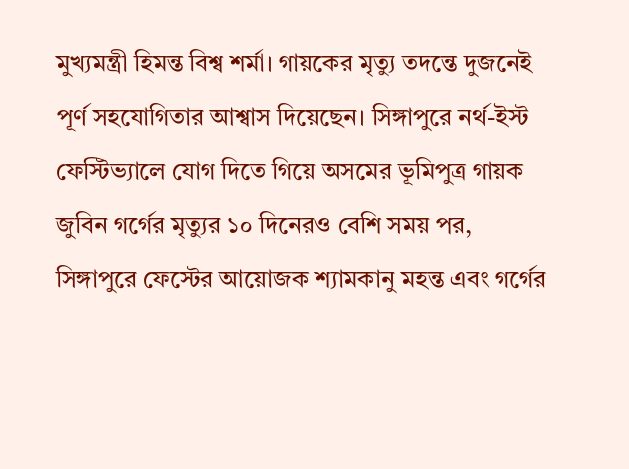মুখ্যমন্ত্রী হিমন্ত বিশ্ব শর্মা। গায়কের মৃত্যু তদন্তে দুজনেই পূর্ণ সহযোগিতার আশ্বাস দিয়েছেন। সিঙ্গাপুরে নর্থ-ইস্ট ফেস্টিভ্যালে যোগ দিতে গিয়ে অসমের ভূমিপুত্র গায়ক জুবিন গর্গের মৃত্যুর ১০ দিনেরও বেশি সময় পর, সিঙ্গাপুরে ফেস্টের আয়োজক শ্যামকানু মহন্ত এবং গর্গের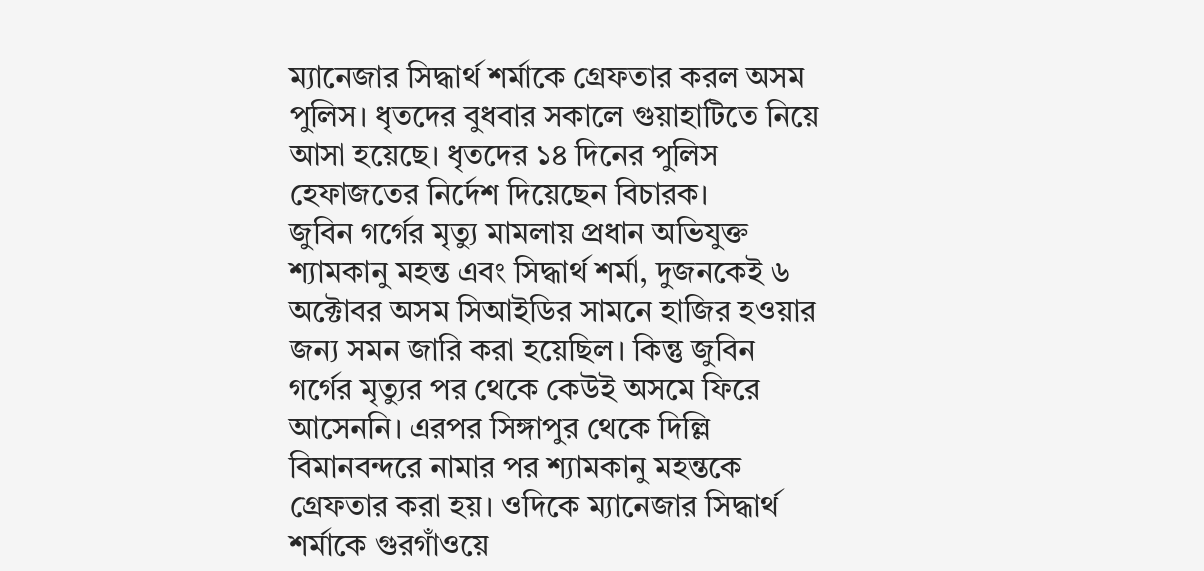ম্যানেজার সিদ্ধার্থ শর্মাকে গ্রেফতার করল অসম পুলিস। ধৃতদের বুধবার সকালে গুয়াহাটিতে নিয়ে আসা হয়েছে। ধৃতদের ১৪ দিনের পুলিস হেফাজতের নির্দেশ দিয়েছেন বিচারক।
জুবিন গর্গের মৃত্যু মামলায় প্রধান অভিযুক্ত শ্যামকানু মহন্ত এবং সিদ্ধার্থ শর্মা, দুজনকেই ৬ অক্টোবর অসম সিআইডির সামনে হাজির হওয়ার জন্য সমন জারি করা হয়েছিল। কিন্তু জুবিন গর্গের মৃত্যুর পর থেকে কেউই অসমে ফিরে আসেননি। এরপর সিঙ্গাপুর থেকে দিল্লি বিমানবন্দরে নামার পর শ্যামকানু মহন্তকে গ্রেফতার করা হয়। ওদিকে ম্যানেজার সিদ্ধার্থ শর্মাকে গুরগাঁওয়ে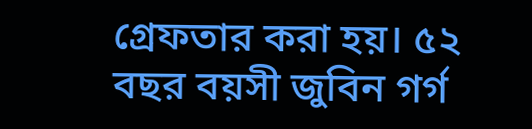গ্রেফতার করা হয়। ৫২ বছর বয়সী জুবিন গর্গ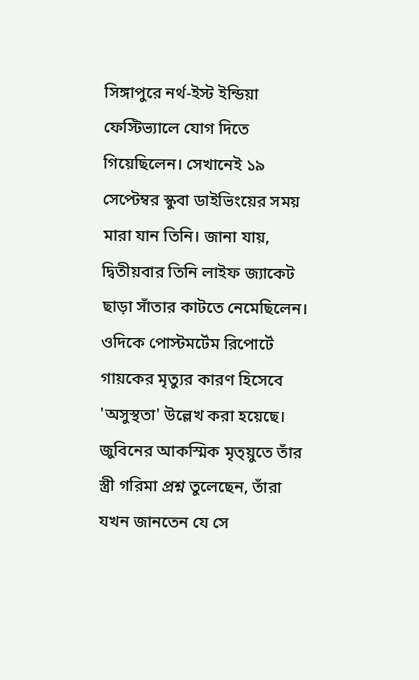সিঙ্গাপুরে নর্থ-ইস্ট ইন্ডিয়া ফেস্টিভ্যালে যোগ দিতে গিয়েছিলেন। সেখানেই ১৯ সেপ্টেম্বর স্কুবা ডাইভিংয়ের সময় মারা যান তিনি। জানা যায়, দ্বিতীয়বার তিনি লাইফ জ্যাকেট ছাড়া সাঁতার কাটতে নেমেছিলেন। ওদিকে পোস্টমর্টেম রিপোর্টে গায়কের মৃত্যুর কারণ হিসেবে 'অসুস্থতা' উল্লেখ করা হয়েছে।
জুবিনের আকস্মিক মৃত্য়ুতে তাঁর স্ত্রী গরিমা প্রশ্ন তুলেছেন, তাঁরা যখন জানতেন যে সে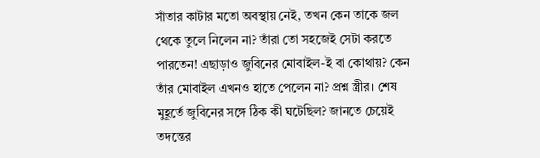সাঁতার কাটার মতো অবস্থায় নেই, তখন কেন তাকে জল থেকে তুলে নিলেন না? তাঁরা তো সহজেই সেটা করতে পারতেন! এছাড়াও জুবিনের মোবাইল-ই বা কোথায়? কেন তাঁর মোবাইল এখনও হাতে পেলেন না? প্রশ্ন স্ত্রীর। শেষ মুহূর্তে জুবিনের সঙ্গে ঠিক কী ঘটেছিল? জানতে চেয়েই তদন্তের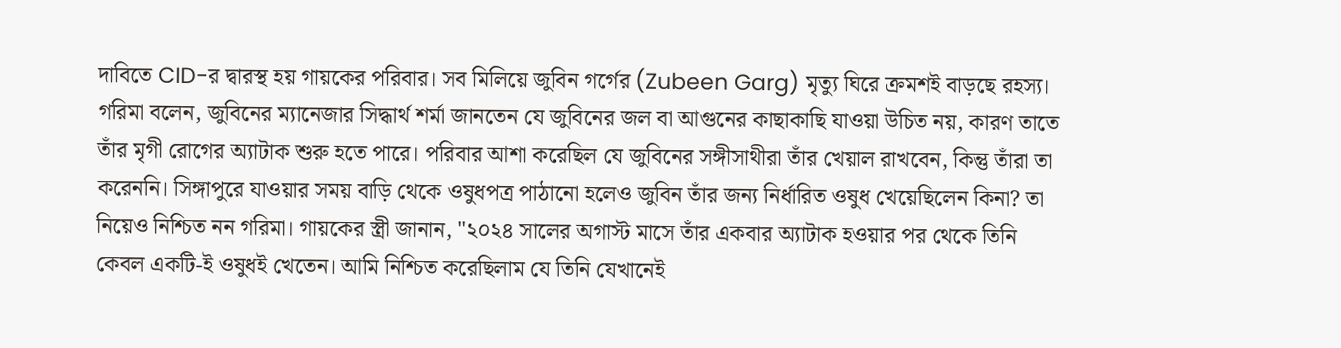দাবিতে CID-র দ্বারস্থ হয় গায়কের পরিবার। সব মিলিয়ে জুবিন গর্গের (Zubeen Garg) মৃত্যু ঘিরে ক্রমশই বাড়ছে রহস্য।
গরিমা বলেন, জুবিনের ম্যানেজার সিদ্ধার্থ শর্মা জানতেন যে জুবিনের জল বা আগুনের কাছাকাছি যাওয়া উচিত নয়, কারণ তাতে তাঁর মৃগী রোগের অ্যাটাক শুরু হতে পারে। পরিবার আশা করেছিল যে জুবিনের সঙ্গীসাথীরা তাঁর খেয়াল রাখবেন, কিন্তু তাঁরা তা করেননি। সিঙ্গাপুরে যাওয়ার সময় বাড়ি থেকে ওষুধপত্র পাঠানো হলেও জুবিন তাঁর জন্য নির্ধারিত ওষুধ খেয়েছিলেন কিনা? তা নিয়েও নিশ্চিত নন গরিমা। গায়কের স্ত্রী জানান, "২০২৪ সালের অগাস্ট মাসে তাঁর একবার অ্যাটাক হওয়ার পর থেকে তিনি কেবল একটি-ই ওষুধই খেতেন। আমি নিশ্চিত করেছিলাম যে তিনি যেখানেই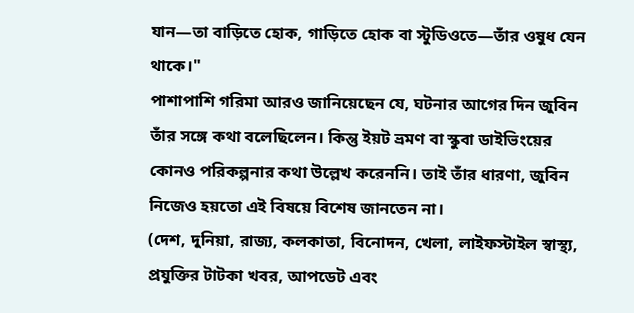যান—তা বাড়িতে হোক, গাড়িতে হোক বা স্টুডিওতে—তাঁর ওষুধ যেন থাকে।"
পাশাপাশি গরিমা আরও জানিয়েছেন যে, ঘটনার আগের দিন জুবিন তাঁর সঙ্গে কথা বলেছিলেন। কিন্তু ইয়ট ভ্রমণ বা স্কুবা ডাইভিংয়ের কোনও পরিকল্পনার কথা উল্লেখ করেননি। তাই তাঁর ধারণা, জুবিন নিজেও হয়তো এই বিষয়ে বিশেষ জানতেন না।
(দেশ, দুনিয়া, রাজ্য, কলকাতা, বিনোদন, খেলা, লাইফস্টাইল স্বাস্থ্য, প্রযুক্তির টাটকা খবর, আপডেট এবং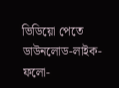ভিডিয়ো পেতে ডাউনলোড-লাইক-ফলো-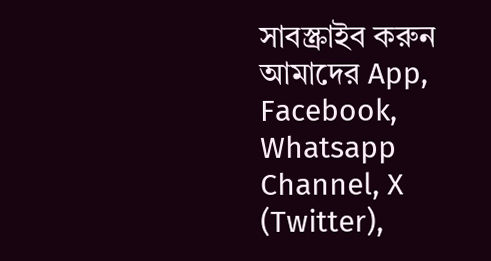সাবস্ক্রাইব করুন আমাদের App, Facebook, Whatsapp Channel, X (Twitter),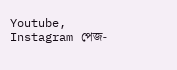Youtube, Instagram পেজ-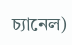চ্যানেল)